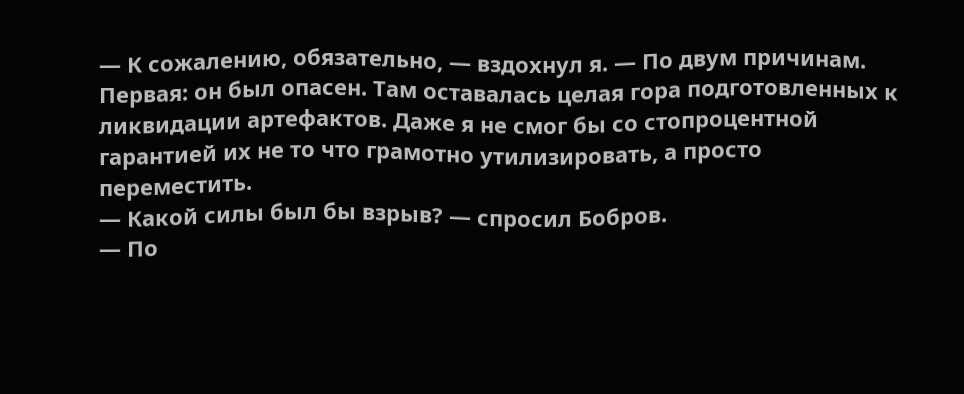— К сожалению, обязательно, — вздохнул я. — По двум причинам. Первая: он был опасен. Там оставалась целая гора подготовленных к ликвидации артефактов. Даже я не смог бы со стопроцентной гарантией их не то что грамотно утилизировать, а просто переместить.
— Какой силы был бы взрыв? — спросил Бобров.
— По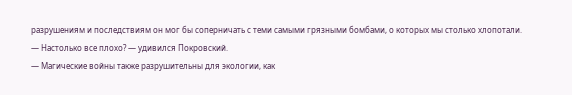разрушениям и последствиям он мог бы соперничать с теми самыми грязными бомбами, о которых мы столько хлопотали.
— Настолько все плохо? — удивился Покровский.
— Магические войны также разрушительны для экологии, как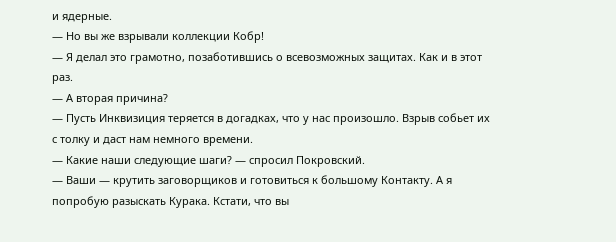и ядерные.
— Но вы же взрывали коллекции Кобр!
— Я делал это грамотно, позаботившись о всевозможных защитах. Как и в этот раз.
— А вторая причина?
— Пусть Инквизиция теряется в догадках, что у нас произошло. Взрыв собьет их с толку и даст нам немного времени.
— Какие наши следующие шаги? — спросил Покровский.
— Ваши — крутить заговорщиков и готовиться к большому Контакту. А я попробую разыскать Курака. Кстати, что вы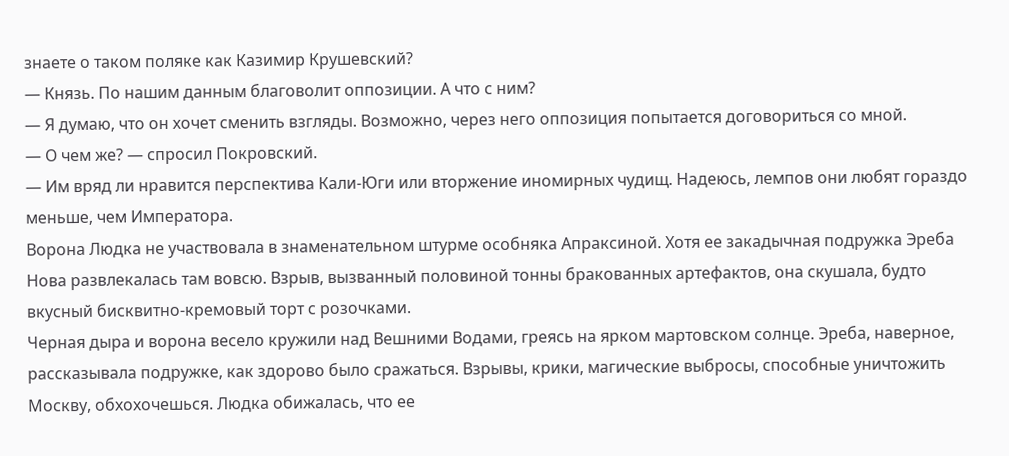знаете о таком поляке как Казимир Крушевский?
— Князь. По нашим данным благоволит оппозиции. А что с ним?
— Я думаю, что он хочет сменить взгляды. Возможно, через него оппозиция попытается договориться со мной.
— О чем же? — спросил Покровский.
— Им вряд ли нравится перспектива Кали-Юги или вторжение иномирных чудищ. Надеюсь, лемпов они любят гораздо меньше, чем Императора.
Ворона Людка не участвовала в знаменательном штурме особняка Апраксиной. Хотя ее закадычная подружка Эреба Нова развлекалась там вовсю. Взрыв, вызванный половиной тонны бракованных артефактов, она скушала, будто вкусный бисквитно-кремовый торт с розочками.
Черная дыра и ворона весело кружили над Вешними Водами, греясь на ярком мартовском солнце. Эреба, наверное, рассказывала подружке, как здорово было сражаться. Взрывы, крики, магические выбросы, способные уничтожить Москву, обхохочешься. Людка обижалась, что ее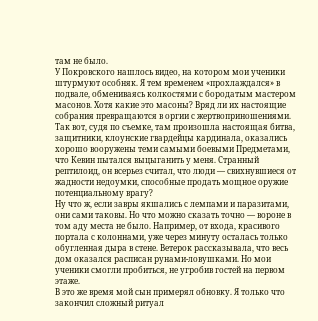там не было.
У Покровского нашлось видео, на котором мои ученики штурмуют особняк. Я тем временем «прохлаждался» в подвале, обмениваясь колкостями с бородатым мастером масонов. Хотя какие это масоны? Вряд ли их настоящие собрания превращаются в оргии с жертвоприношениями.
Так вот, судя по съемке, там произошла настоящая битва, защитники, клоунские гвардейцы кардинала, оказались хорошо вооружены теми самыми боевыми Предметами, что Кевин пытался выцыганить у меня. Странный рептилоид, он всерьез считал, что люди — свихнувшиеся от жадности недоумки, способные продать мощное оружие потенциальному врагу?
Ну что ж, если завры якшались с лемпами и паразитами, они сами таковы. Но что можно сказать точно — вороне в том аду места не было. Например, от входа, красивого портала с колоннами, уже через минуту осталась только обугленная дыра в стене. Ветерок рассказывала, что весь дом оказался расписан рунами-ловушками. Но мои ученики смогли пробиться, не угробив гостей на первом этаже.
В это же время мой сын примерял обновку. Я только что закончил сложный ритуал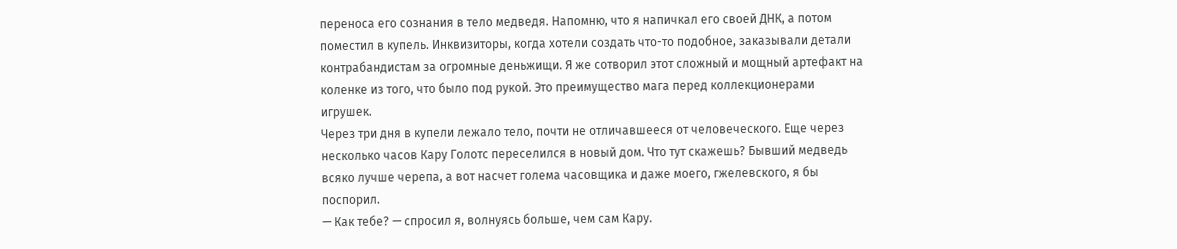переноса его сознания в тело медведя. Напомню, что я напичкал его своей ДНК, а потом поместил в купель. Инквизиторы, когда хотели создать что-то подобное, заказывали детали контрабандистам за огромные деньжищи. Я же сотворил этот сложный и мощный артефакт на коленке из того, что было под рукой. Это преимущество мага перед коллекционерами игрушек.
Через три дня в купели лежало тело, почти не отличавшееся от человеческого. Еще через несколько часов Кару Голотс переселился в новый дом. Что тут скажешь? Бывший медведь всяко лучше черепа, а вот насчет голема часовщика и даже моего, гжелевского, я бы поспорил.
— Как тебе? — спросил я, волнуясь больше, чем сам Кару.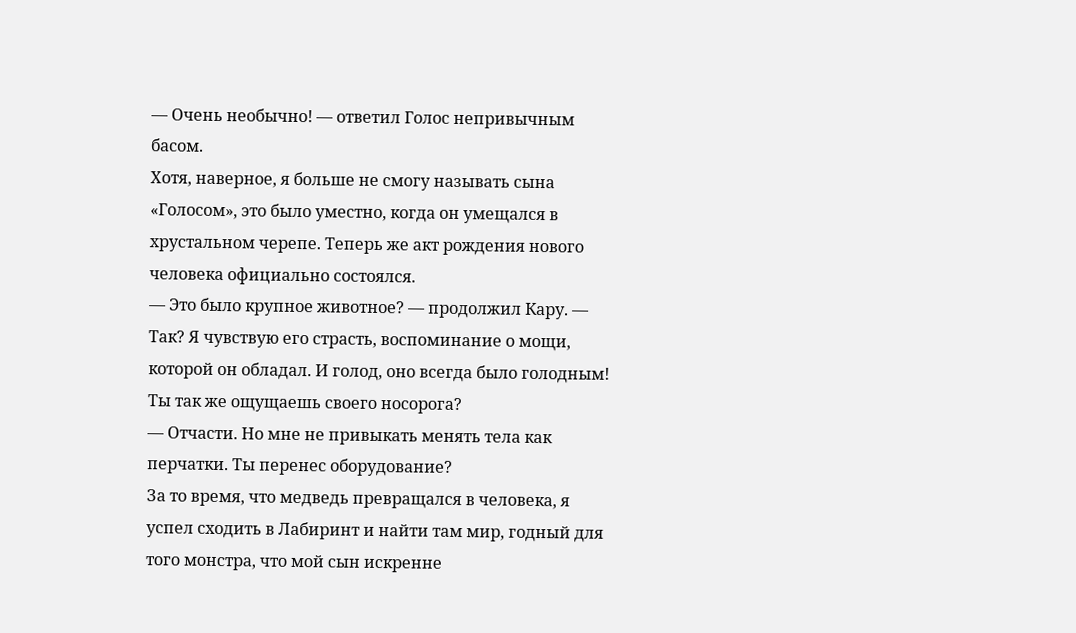— Очень необычно! — ответил Голос непривычным басом.
Хотя, наверное, я больше не смогу называть сына «Голосом», это было уместно, когда он умещался в хрустальном черепе. Теперь же акт рождения нового человека официально состоялся.
— Это было крупное животное? — продолжил Кару. — Так? Я чувствую его страсть, воспоминание о мощи, которой он обладал. И голод, оно всегда было голодным! Ты так же ощущаешь своего носорога?
— Отчасти. Но мне не привыкать менять тела как перчатки. Ты перенес оборудование?
За то время, что медведь превращался в человека, я успел сходить в Лабиринт и найти там мир, годный для того монстра, что мой сын искренне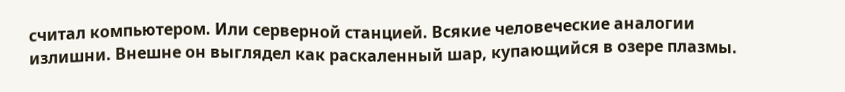считал компьютером. Или серверной станцией. Всякие человеческие аналогии излишни. Внешне он выглядел как раскаленный шар, купающийся в озере плазмы.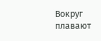Вокруг плавают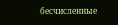бесчисленные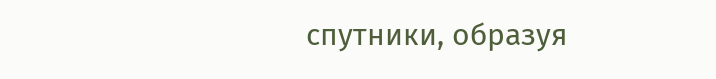спутники, образуя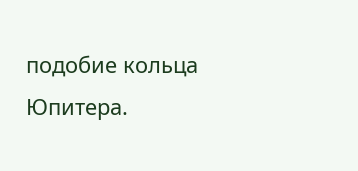подобие кольца Юпитера.